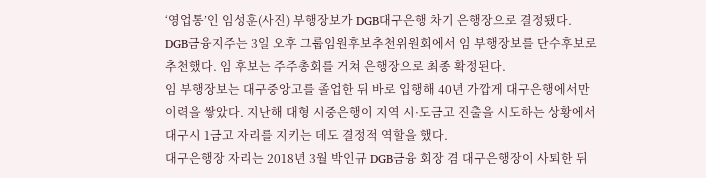‘영업통’인 임성훈(사진) 부행장보가 DGB대구은행 차기 은행장으로 결정됐다.
DGB금융지주는 3일 오후 그룹임원후보추천위원회에서 임 부행장보를 단수후보로 추천했다. 임 후보는 주주총회를 거쳐 은행장으로 최종 확정된다.
임 부행장보는 대구중앙고를 졸업한 뒤 바로 입행해 40년 가깝게 대구은행에서만 이력을 쌓았다. 지난해 대형 시중은행이 지역 시·도금고 진출을 시도하는 상황에서 대구시 1금고 자리를 지키는 데도 결정적 역할을 했다.
대구은행장 자리는 2018년 3월 박인규 DGB금융 회장 겸 대구은행장이 사퇴한 뒤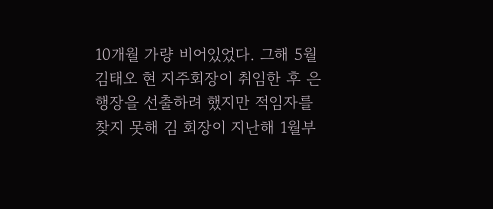10개월 가량 비어있었다. 그해 5월 김태오 현 지주회장이 취임한 후 은행장을 선출하려 했지만 적임자를 찾지 못해 김 회장이 지난해 1월부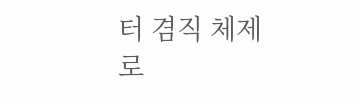터 겸직 체제로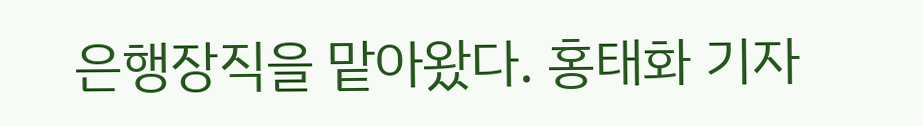은행장직을 맡아왔다. 홍태화 기자